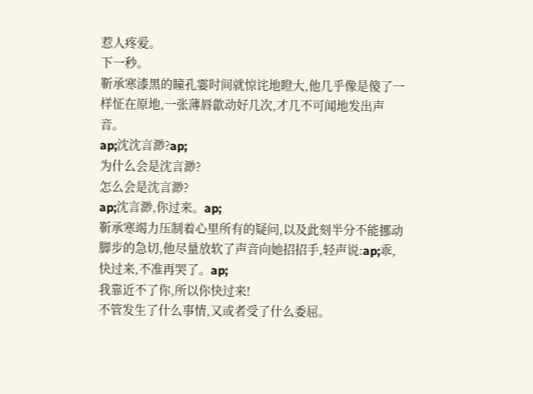惹人疼爱。
下一秒。
靳承寒漆黑的瞳孔霎时间就惊诧地瞪大,他几乎像是傻了一样怔在原地,一张薄唇歙动好几次,才几不可闻地发出声音。
ap;沈沈言渺?ap;
为什么会是沈言渺?
怎么会是沈言渺?
ap;沈言渺,你过来。ap;
靳承寒竭力压制着心里所有的疑问,以及此刻半分不能挪动脚步的急切,他尽量放软了声音向她招招手,轻声说:ap;乖,快过来,不准再哭了。ap;
我靠近不了你,所以你快过来!
不管发生了什么事情,又或者受了什么委屈。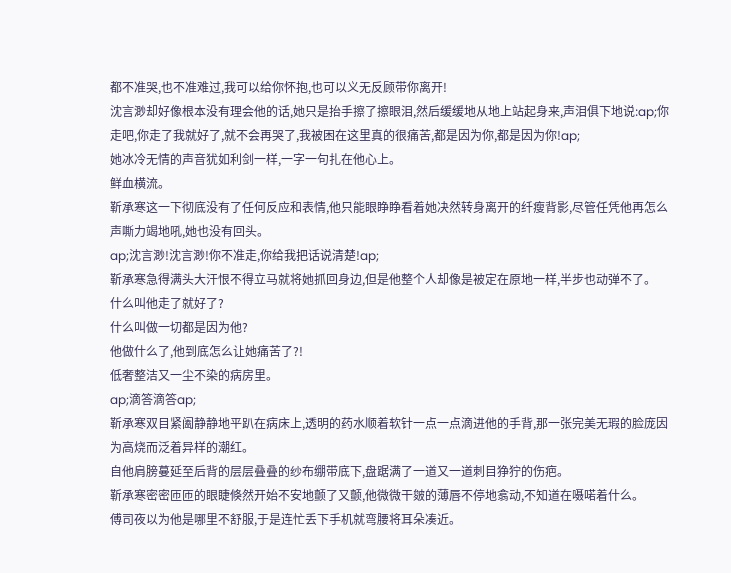都不准哭,也不准难过,我可以给你怀抱,也可以义无反顾带你离开!
沈言渺却好像根本没有理会他的话,她只是抬手擦了擦眼泪,然后缓缓地从地上站起身来,声泪俱下地说:ap;你走吧,你走了我就好了,就不会再哭了,我被困在这里真的很痛苦,都是因为你,都是因为你!ap;
她冰冷无情的声音犹如利剑一样,一字一句扎在他心上。
鲜血横流。
靳承寒这一下彻底没有了任何反应和表情,他只能眼睁睁看着她决然转身离开的纤瘦背影,尽管任凭他再怎么声嘶力竭地吼,她也没有回头。
ap;沈言渺!沈言渺!你不准走,你给我把话说清楚!ap;
靳承寒急得满头大汗恨不得立马就将她抓回身边,但是他整个人却像是被定在原地一样,半步也动弹不了。
什么叫他走了就好了?
什么叫做一切都是因为他?
他做什么了,他到底怎么让她痛苦了?!
低奢整洁又一尘不染的病房里。
ap;滴答滴答ap;
靳承寒双目紧阖静静地平趴在病床上,透明的药水顺着软针一点一点滴进他的手背,那一张完美无瑕的脸庞因为高烧而泛着异样的潮红。
自他肩膀蔓延至后背的层层叠叠的纱布绷带底下,盘踞满了一道又一道刺目狰狞的伤疤。
靳承寒密密匝匝的眼睫倏然开始不安地颤了又颤,他微微干皴的薄唇不停地翕动,不知道在嗫喏着什么。
傅司夜以为他是哪里不舒服,于是连忙丢下手机就弯腰将耳朵凑近。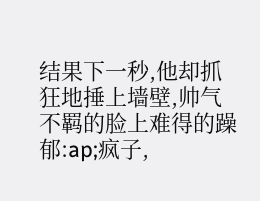结果下一秒,他却抓狂地捶上墙壁,帅气不羁的脸上难得的躁郁:ap;疯子,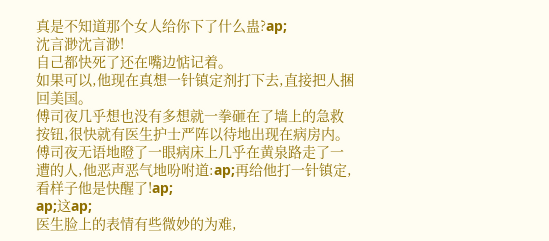真是不知道那个女人给你下了什么蛊?ap;
沈言渺沈言渺!
自己都快死了还在嘴边惦记着。
如果可以,他现在真想一针镇定剂打下去,直接把人捆回美国。
傅司夜几乎想也没有多想就一拳砸在了墙上的急救按钮,很快就有医生护士严阵以待地出现在病房内。
傅司夜无语地瞪了一眼病床上几乎在黄泉路走了一遭的人,他恶声恶气地吩咐道:ap;再给他打一针镇定,看样子他是快醒了!ap;
ap;这ap;
医生脸上的表情有些微妙的为难,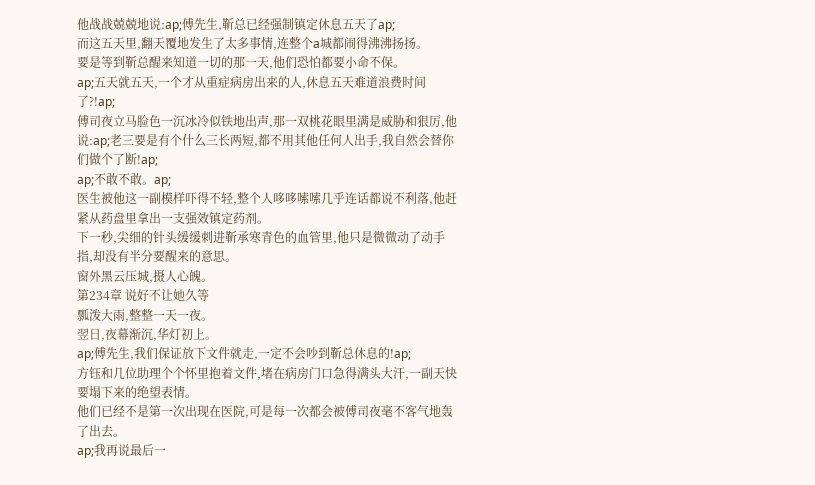他战战兢兢地说:ap;傅先生,靳总已经强制镇定休息五天了ap;
而这五天里,翻天覆地发生了太多事情,连整个a城都闹得沸沸扬扬。
要是等到靳总醒来知道一切的那一天,他们恐怕都要小命不保。
ap;五天就五天,一个才从重症病房出来的人,休息五天难道浪费时间了?!ap;
傅司夜立马脸色一沉冰冷似铁地出声,那一双桃花眼里满是威胁和狠厉,他说:ap;老三要是有个什么三长两短,都不用其他任何人出手,我自然会替你们做个了断!ap;
ap;不敢不敢。ap;
医生被他这一副模样吓得不轻,整个人哆哆嗦嗦几乎连话都说不利落,他赶紧从药盘里拿出一支强效镇定药剂。
下一秒,尖细的针头缓缓刺进靳承寒青色的血管里,他只是微微动了动手指,却没有半分要醒来的意思。
窗外黑云压城,摄人心魄。
第234章 说好不让她久等
瓢泼大雨,整整一天一夜。
翌日,夜幕渐沉,华灯初上。
ap;傅先生,我们保证放下文件就走,一定不会吵到靳总休息的!ap;
方钰和几位助理个个怀里抱着文件,堵在病房门口急得满头大汗,一副天快要塌下来的绝望表情。
他们已经不是第一次出现在医院,可是每一次都会被傅司夜毫不客气地轰了出去。
ap;我再说最后一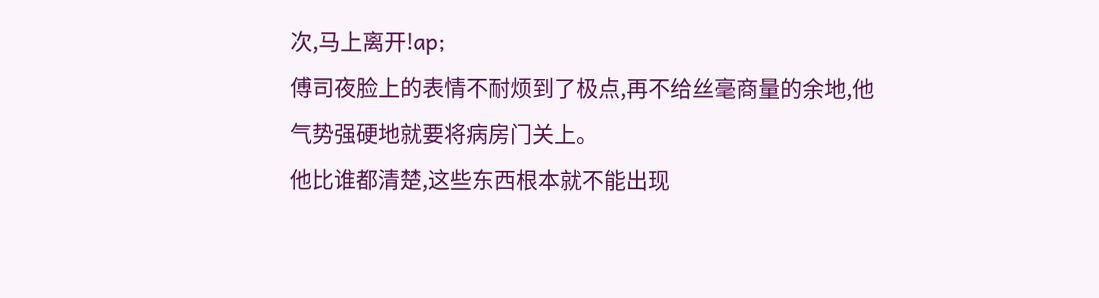次,马上离开!ap;
傅司夜脸上的表情不耐烦到了极点,再不给丝毫商量的余地,他气势强硬地就要将病房门关上。
他比谁都清楚,这些东西根本就不能出现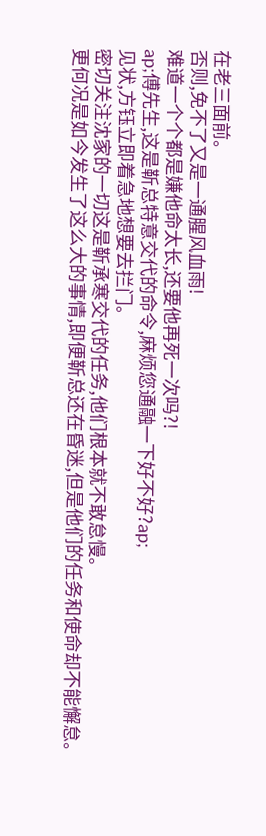在老三面前。
否则,免不了又是一通腥风血雨!
难道一个个都是嫌他命太长,还要他再死一次吗?!
ap;傅先生,这是靳总特意交代的命令,麻烦您通融一下好不好?ap;
见状,方钰立即着急地想要去拦门。
密切关注沈家的一切这是靳承寒交代的任务,他们根本就不敢怠慢。
更何况是如今发生了这么大的事情,即便靳总还在昏迷,但是他们的任务和使命却不能懈怠。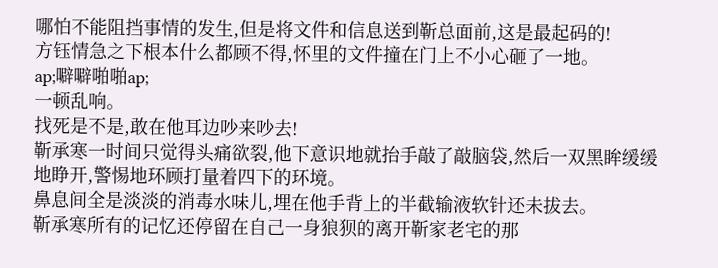哪怕不能阻挡事情的发生,但是将文件和信息送到靳总面前,这是最起码的!
方钰情急之下根本什么都顾不得,怀里的文件撞在门上不小心砸了一地。
ap;噼噼啪啪ap;
一顿乱响。
找死是不是,敢在他耳边吵来吵去!
靳承寒一时间只觉得头痛欲裂,他下意识地就抬手敲了敲脑袋,然后一双黑眸缓缓地睁开,警惕地环顾打量着四下的环境。
鼻息间全是淡淡的消毒水味儿,埋在他手背上的半截输液软针还未拔去。
靳承寒所有的记忆还停留在自己一身狼狈的离开靳家老宅的那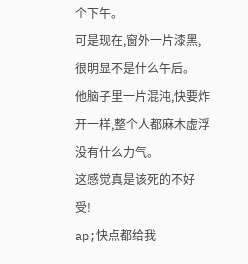个下午。
可是现在,窗外一片漆黑,很明显不是什么午后。
他脑子里一片混沌,快要炸开一样,整个人都麻木虚浮没有什么力气。
这感觉真是该死的不好受!
ap;快点都给我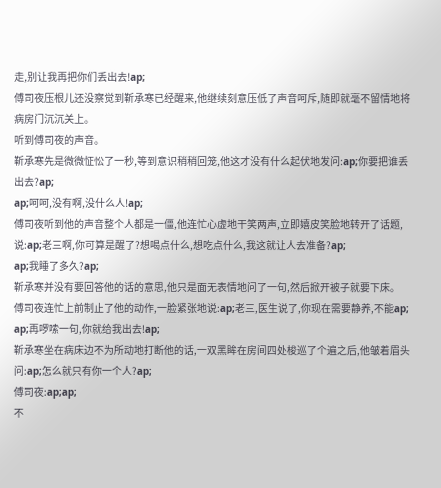走,别让我再把你们丢出去!ap;
傅司夜压根儿还没察觉到靳承寒已经醒来,他继续刻意压低了声音呵斥,随即就毫不留情地将病房门沉沉关上。
听到傅司夜的声音。
靳承寒先是微微怔忪了一秒,等到意识稍稍回笼,他这才没有什么起伏地发问:ap;你要把谁丢出去?ap;
ap;呵呵,没有啊,没什么人!ap;
傅司夜听到他的声音整个人都是一僵,他连忙心虚地干笑两声,立即嬉皮笑脸地转开了话题,说:ap;老三啊,你可算是醒了?想喝点什么,想吃点什么,我这就让人去准备?ap;
ap;我睡了多久?ap;
靳承寒并没有要回答他的话的意思,他只是面无表情地问了一句,然后掀开被子就要下床。
傅司夜连忙上前制止了他的动作,一脸紧张地说:ap;老三,医生说了,你现在需要静养,不能ap;
ap;再啰嗦一句,你就给我出去!ap;
靳承寒坐在病床边不为所动地打断他的话,一双黑眸在房间四处梭巡了个遍之后,他皱着眉头问:ap;怎么就只有你一个人?ap;
傅司夜:ap;ap;
不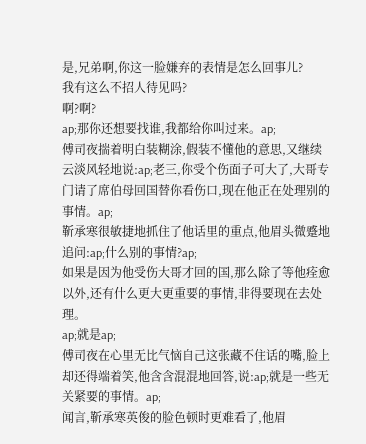是,兄弟啊,你这一脸嫌弃的表情是怎么回事儿?
我有这么不招人待见吗?
啊?啊?
ap;那你还想要找谁,我都给你叫过来。ap;
傅司夜揣着明白装糊涂,假装不懂他的意思,又继续云淡风轻地说:ap;老三,你受个伤面子可大了,大哥专门请了席伯母回国替你看伤口,现在他正在处理别的事情。ap;
靳承寒很敏捷地抓住了他话里的重点,他眉头微蹙地追问:ap;什么别的事情?ap;
如果是因为他受伤大哥才回的国,那么除了等他痊愈以外,还有什么更大更重要的事情,非得要现在去处理。
ap;就是ap;
傅司夜在心里无比气恼自己这张藏不住话的嘴,脸上却还得端着笑,他含含混混地回答,说:ap;就是一些无关紧要的事情。ap;
闻言,靳承寒英俊的脸色顿时更难看了,他眉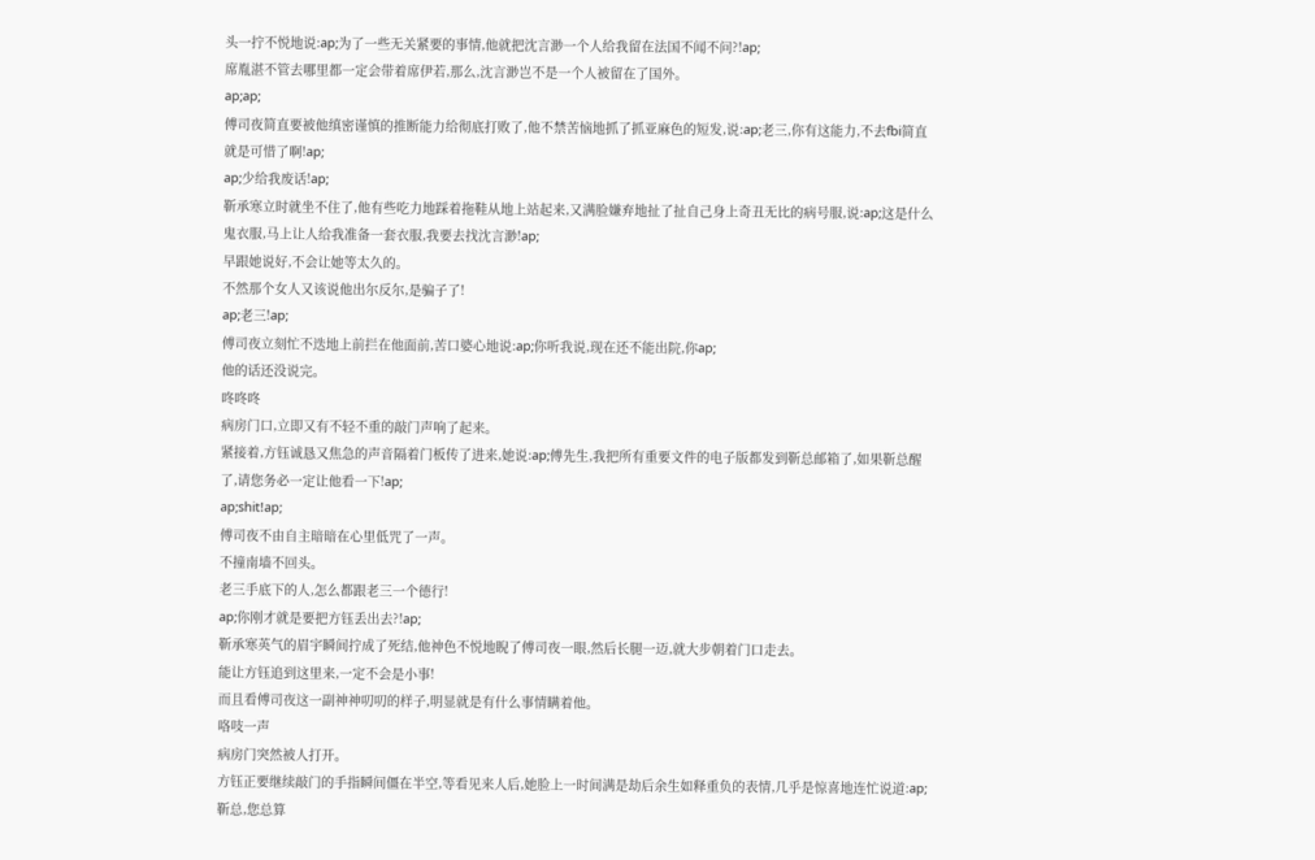头一拧不悦地说:ap;为了一些无关紧要的事情,他就把沈言渺一个人给我留在法国不闻不问?!ap;
席胤湛不管去哪里都一定会带着席伊若,那么,沈言渺岂不是一个人被留在了国外。
ap;ap;
傅司夜简直要被他缜密谨慎的推断能力给彻底打败了,他不禁苦恼地抓了抓亚麻色的短发,说:ap;老三,你有这能力,不去fbi简直就是可惜了啊!ap;
ap;少给我废话!ap;
靳承寒立时就坐不住了,他有些吃力地踩着拖鞋从地上站起来,又满脸嫌弃地扯了扯自己身上奇丑无比的病号服,说:ap;这是什么鬼衣服,马上让人给我准备一套衣服,我要去找沈言渺!ap;
早跟她说好,不会让她等太久的。
不然那个女人又该说他出尔反尔,是骗子了!
ap;老三!ap;
傅司夜立刻忙不迭地上前拦在他面前,苦口婆心地说:ap;你听我说,现在还不能出院,你ap;
他的话还没说完。
咚咚咚
病房门口,立即又有不轻不重的敲门声响了起来。
紧接着,方钰诚恳又焦急的声音隔着门板传了进来,她说:ap;傅先生,我把所有重要文件的电子版都发到靳总邮箱了,如果靳总醒了,请您务必一定让他看一下!ap;
ap;shit!ap;
傅司夜不由自主暗暗在心里低咒了一声。
不撞南墙不回头。
老三手底下的人,怎么都跟老三一个德行!
ap;你刚才就是要把方钰丢出去?!ap;
靳承寒英气的眉宇瞬间拧成了死结,他神色不悦地睨了傅司夜一眼,然后长腿一迈,就大步朝着门口走去。
能让方钰追到这里来,一定不会是小事!
而且看傅司夜这一副神神叨叨的样子,明显就是有什么事情瞒着他。
咯吱一声
病房门突然被人打开。
方钰正要继续敲门的手指瞬间僵在半空,等看见来人后,她脸上一时间满是劫后余生如释重负的表情,几乎是惊喜地连忙说道:ap;靳总,您总算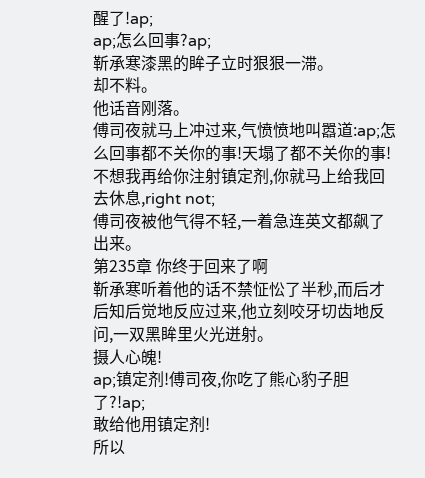醒了!ap;
ap;怎么回事?ap;
靳承寒漆黑的眸子立时狠狠一滞。
却不料。
他话音刚落。
傅司夜就马上冲过来,气愤愤地叫嚣道:ap;怎么回事都不关你的事!天塌了都不关你的事!不想我再给你注射镇定剂,你就马上给我回去休息,right not;
傅司夜被他气得不轻,一着急连英文都飙了出来。
第235章 你终于回来了啊
靳承寒听着他的话不禁怔忪了半秒,而后才后知后觉地反应过来,他立刻咬牙切齿地反问,一双黑眸里火光迸射。
摄人心魄!
ap;镇定剂!傅司夜,你吃了熊心豹子胆了?!ap;
敢给他用镇定剂!
所以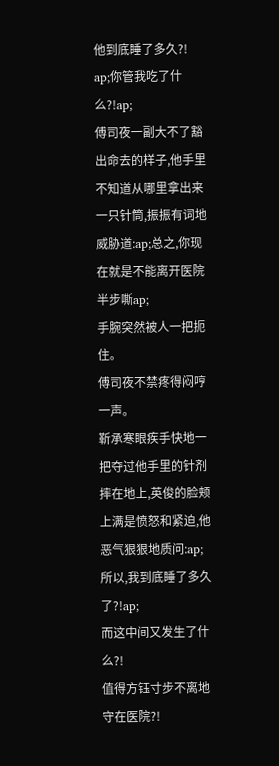他到底睡了多久?!
ap;你管我吃了什么?!ap;
傅司夜一副大不了豁出命去的样子,他手里不知道从哪里拿出来一只针筒,振振有词地威胁道:ap;总之,你现在就是不能离开医院半步嘶ap;
手腕突然被人一把扼住。
傅司夜不禁疼得闷哼一声。
靳承寒眼疾手快地一把夺过他手里的针剂摔在地上,英俊的脸颊上满是愤怒和紧迫,他恶气狠狠地质问:ap;所以,我到底睡了多久了?!ap;
而这中间又发生了什么?!
值得方钰寸步不离地守在医院?!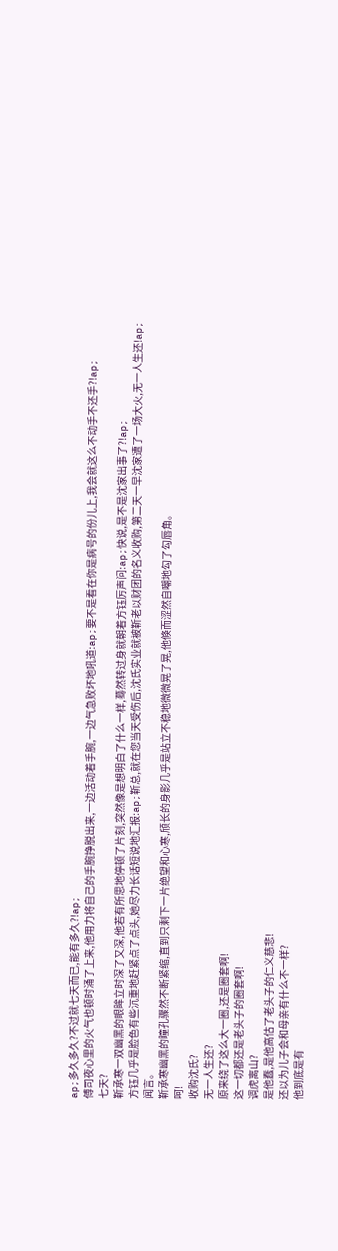ap;多久多久?不过就七天而已,能有多久?!ap;
傅司夜心里的火气也顿时涌了上来,他用力将自己的手腕挣脱出来,一边活动着手腕,一边气急败坏地吼道:ap;要不是看在你是病号的份儿上,我会就这么不动手不还手?!ap;
七天?
靳承寒一双幽黑的眼眸立时深了又深,他若有所思地停顿了片刻,突然像是想明白了什么一样,蓦然转过身就朝着方钰厉声问:ap;快说,是不是沈家出事了?!ap;
方钰几乎是脸色有些沉重地赶紧点了点头,她尽力长话短说地汇报:ap;靳总,就在您当天受伤后,沈氏实业就被靳老以财团的名义收购,第二天一早沈家遭了一场大火,无一人生还!ap;
闻言。
靳承寒幽黑的瞳孔骤然不断紧缩,直到只剩下一片绝望和心寒,颀长的身影几乎是站立不稳地微微晃了晃,他倏而涩然自嘲地勾了勾唇角。
呵!
收购沈氏?
无一人生还?
原来绕了这么大一圈,还是圈套啊!
这一切都还是老头子的圈套啊!
调虎离山?
是他蠢,是他高估了老头子的仁义慈悲!
还以为儿子会和母亲有什么不一样?
他到底是有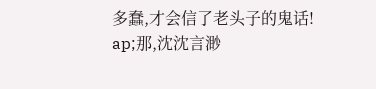多蠢,才会信了老头子的鬼话!
ap;那,沈沈言渺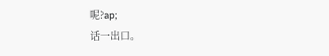呢?ap;
话一出口。